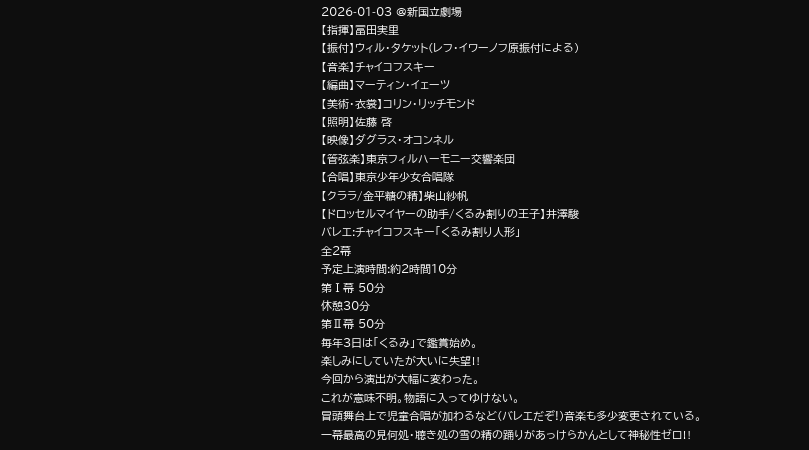2026-01-03 @新国立劇場
【指揮】冨田実里
【振付】ウィル・タケット(レフ・イワーノフ原振付による)
【音楽】チャイコフスキー
【編曲】マーティン・イェーツ
【美術・衣裳】コリン・リッチモンド
【照明】佐藤 啓
【映像】ダグラス・オコンネル
【管弦楽】東京フィルハーモニー交響楽団
【合唱】東京少年少女合唱隊
【クララ/金平糖の精】柴山紗帆
【ドロッセルマイヤーの助手/くるみ割りの王子】井澤駿
バレエ:チャイコフスキー「くるみ割り人形」
全2幕
予定上演時間:約2時間10分
第Ⅰ幕 50分
休憩30分
第Ⅱ幕 50分
毎年3日は「くるみ」で鑑賞始め。
楽しみにしていたが大いに失望‼
今回から演出が大幅に変わった。
これが意味不明。物語に入ってゆけない。
冒頭舞台上で児童合唱が加わるなど(バレエだぞ!)音楽も多少変更されている。
一幕最高の見何処・聴き処の雪の精の踊りがあっけらかんとして神秘性ゼロ‼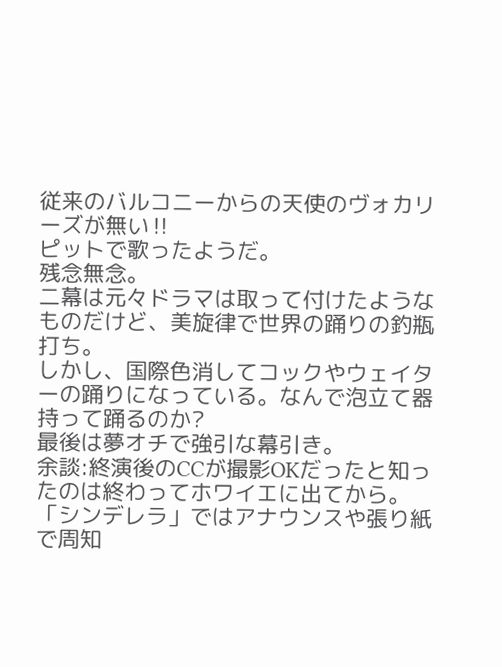従来のバルコニーからの天使のヴォカリーズが無い‼
ピットで歌ったようだ。
残念無念。
二幕は元々ドラマは取って付けたようなものだけど、美旋律で世界の踊りの釣瓶打ち。
しかし、国際色消してコックやウェイターの踊りになっている。なんで泡立て器持って踊るのか?
最後は夢オチで強引な幕引き。
余談:終演後のCCが撮影OKだったと知ったのは終わってホワイエに出てから。
「シンデレラ」ではアナウンスや張り紙で周知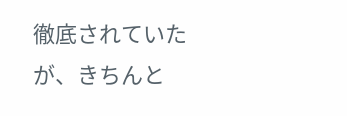徹底されていたが、きちんと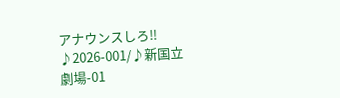アナウンスしろ‼
♪2026-001/♪新国立劇場-01